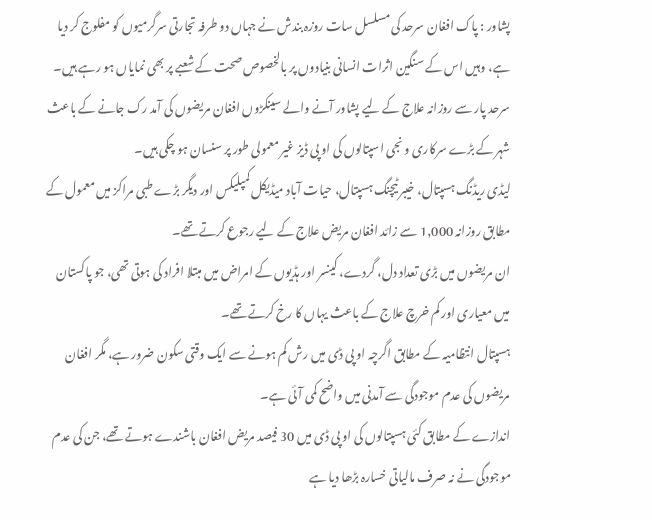پشاور : پاک افغان سرحد کی مسلسل سات روزہ بندش نے جہاں دو طرفہ تجارتی سرگرمیوں کو مفلوج کر دیا ہے، وہیں اس کے سنگین اثرات انسانی بنیادوں پر بالخصوص صحت کے شعبے پر بھی نمایاں ہو رہے ہیں۔
سرحد پار سے روزانہ علاج کے لیے پشاور آنے والے سینکڑوں افغان مریضوں کی آمد رک جانے کے باعث شہر کے بڑے سرکاری و نجی اسپتالوں کی او پی ڈیز غیر معمولی طور پر سنسان ہو چکی ہیں۔
لیڈی ریڈنگ ہسپتال، خیبر ٹیچنگ ہسپتال، حیات آباد میڈیکل کمپلیکس اور دیگر بڑے طبی مراکز میں معمول کے مطابق روزانہ 1,000 سے زائد افغان مریض علاج کے لیے رجوع کرتے تھے۔
ان مریضوں میں بڑی تعداد دل، گردے، کینسر اور ہڈیوں کے امراض میں مبتلا افراد کی ہوتی تھی، جو پاکستان میں معیاری اور کم خرچ علاج کے باعث یہاں کا رخ کرتے تھے۔
ہسپتال انتظامیہ کے مطابق اگرچہ او پی ڈی میں رش کم ہونے سے ایک وقتی سکون ضرور ہے، مگر افغان مریضوں کی عدم موجودگی سے آمدنی میں واضح کمی آئی ہے۔
اندازے کے مطابق کئی ہسپتالوں کی او پی ڈی میں 30 فیصد مریض افغان باشندے ہوتے تھے، جن کی عدم موجودگی نے نہ صرف مالیاتی خسارہ بڑھا دیا ہے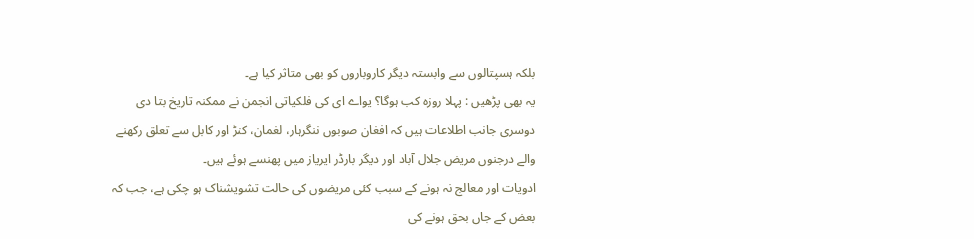بلکہ ہسپتالوں سے وابستہ دیگر کاروباروں کو بھی متاثر کیا ہے۔
یہ بھی پڑھیں : پہلا روزہ کب ہوگا؟ یواے ای کی فلکیاتی انجمن نے ممکنہ تاریخ بتا دی
دوسری جانب اطلاعات ہیں کہ افغان صوبوں ننگرہار، لغمان، کنڑ اور کابل سے تعلق رکھنے والے درجنوں مریض جلال آباد اور دیگر بارڈر ایریاز میں پھنسے ہوئے ہیں۔
ادویات اور معالج نہ ہونے کے سبب کئی مریضوں کی حالت تشویشناک ہو چکی ہے، جب کہ بعض کے جاں بحق ہونے کی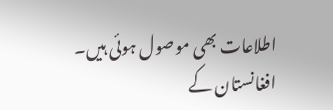اطلاعات بھی موصول ہوئی ہیں۔
افغانستان کے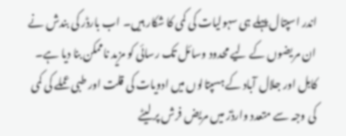اندر اسپتال پہلے ہی سہولیات کی کمی کا شکار ہیں۔ اب بارڈر کی بندش نے ان مریضوں کے لیے محدود وسائل تک رسائی کو مزید ناممکن بنا دیا ہے۔
کابل اور جلال آباد کے ہسپتالوں میں ادویات کی قلت اور طبی عملے کی کمی کی وجہ سے متعدد وارڈز میں مریض فرش پر لیٹے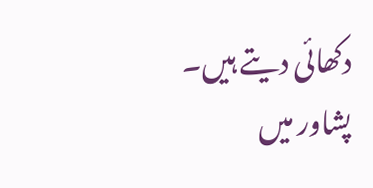دکھائی دیتے ہیں۔
پشاور میں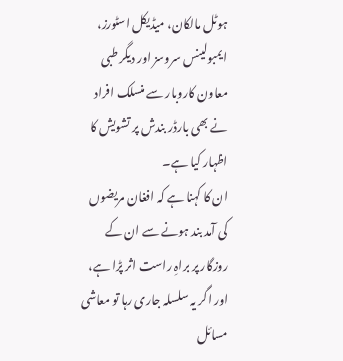ہوٹل مالکان، میڈیکل اسٹورز، ایمبولینس سروسز اور دیگر طبی معاون کاروبار سے منسلک افراد نے بھی بارڈر بندش پر تشویش کا اظہار کیا ہے۔
ان کا کہنا ہے کہ افغان مریضوں کی آمد بند ہونے سے ان کے روزگار پر براہِ راست اثر پڑا ہے، اور اگر یہ سلسلہ جاری رہا تو معاشی مسائل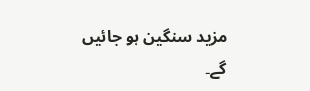مزید سنگین ہو جائیں گے۔